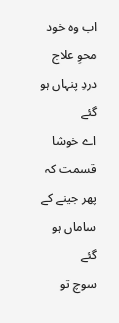اب وہ خود محوِ علاج دردِ پنہاں ہو گئے
اے خوشا قسمت کہ پھر جینے کے ساماں ہو گئے
سوچ تو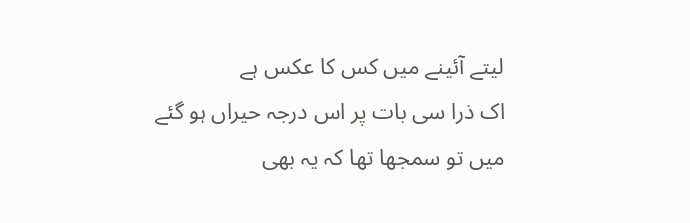لیتے آئینے میں کس کا عکس ہے
اک ذرا سی بات پر اس درجہ حیراں ہو گئے
میں تو سمجھا تھا کہ یہ بھی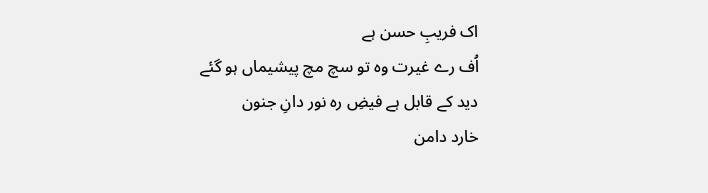اک فریبِ حسن ہے
اُف رے غیرت وہ تو سچ مچ پیشیماں ہو گئے
دید کے قابل ہے فیضِ رہ نور دانِ جنون
خارد دامن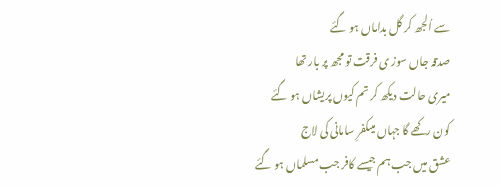سے اُلجھ کر گل بداماں ہو گئے
صدقہ جاں سوز ی فرقت تو مجھ پر بار تھا
میری حالت دیکھ کر تم کیوں پریشاں ہو گئے
کون رکھے گا جہاں میںکفرِ سامانی کی لاج
عشق میں جب ہم جیسے کافر جب مسلماں ہو گئے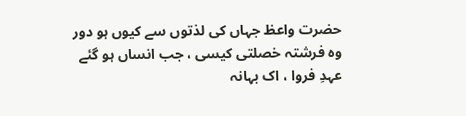حضرت واعظ جہاں کی لذتوں سے کیوں ہو دور
وہ فرشتہ خصلتی کیسی ، جب انساں ہو گئے
عہدِ فروا ، اک بہانہ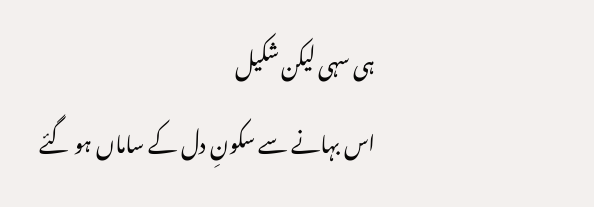ہی سہی لیکن شکیل
اس بہانے سے سکونِ دل کے ساماں ہو گئے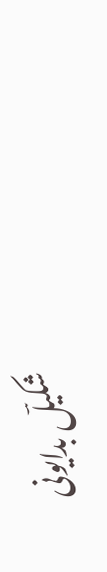شکیلؔ بدایونی